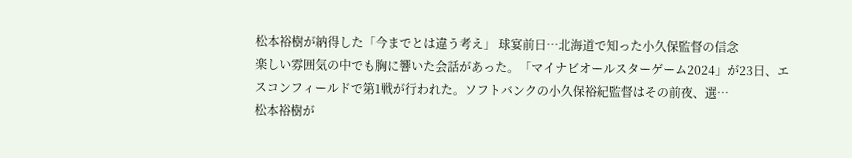松本裕樹が納得した「今までとは違う考え」 球宴前日…北海道で知った小久保監督の信念
楽しい雰囲気の中でも胸に響いた会話があった。「マイナビオールスターゲーム2024」が23日、エスコンフィールドで第1戦が行われた。ソフトバンクの小久保裕紀監督はその前夜、選…
松本裕樹が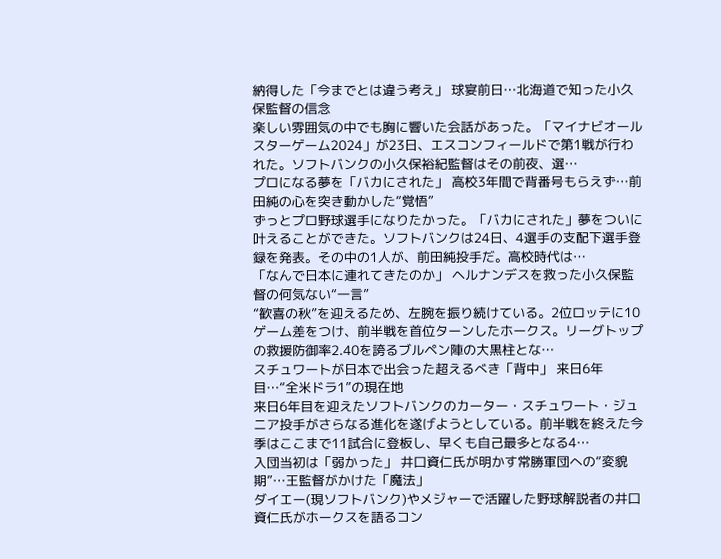納得した「今までとは違う考え」 球宴前日…北海道で知った小久保監督の信念
楽しい雰囲気の中でも胸に響いた会話があった。「マイナビオールスターゲーム2024」が23日、エスコンフィールドで第1戦が行われた。ソフトバンクの小久保裕紀監督はその前夜、選…
プロになる夢を「バカにされた」 高校3年間で背番号もらえず…前田純の心を突き動かした“覚悟”
ずっとプロ野球選手になりたかった。「バカにされた」夢をついに叶えることができた。ソフトバンクは24日、4選手の支配下選手登録を発表。その中の1人が、前田純投手だ。高校時代は…
「なんで日本に連れてきたのか」 ヘルナンデスを救った小久保監督の何気ない“一言”
“歓喜の秋”を迎えるため、左腕を振り続けている。2位ロッテに10ゲーム差をつけ、前半戦を首位ターンしたホークス。リーグトップの救援防御率2.40を誇るブルペン陣の大黒柱とな…
スチュワートが日本で出会った超えるべき「背中」 来日6年目…“全米ドラ1”の現在地
来日6年目を迎えたソフトバンクのカーター・スチュワート・ジュニア投手がさらなる進化を遂げようとしている。前半戦を終えた今季はここまで11試合に登板し、早くも自己最多となる4…
入団当初は「弱かった」 井口資仁氏が明かす常勝軍団への“変貌期”…王監督がかけた「魔法」
ダイエー(現ソフトバンク)やメジャーで活躍した野球解説者の井口資仁氏がホークスを語るコン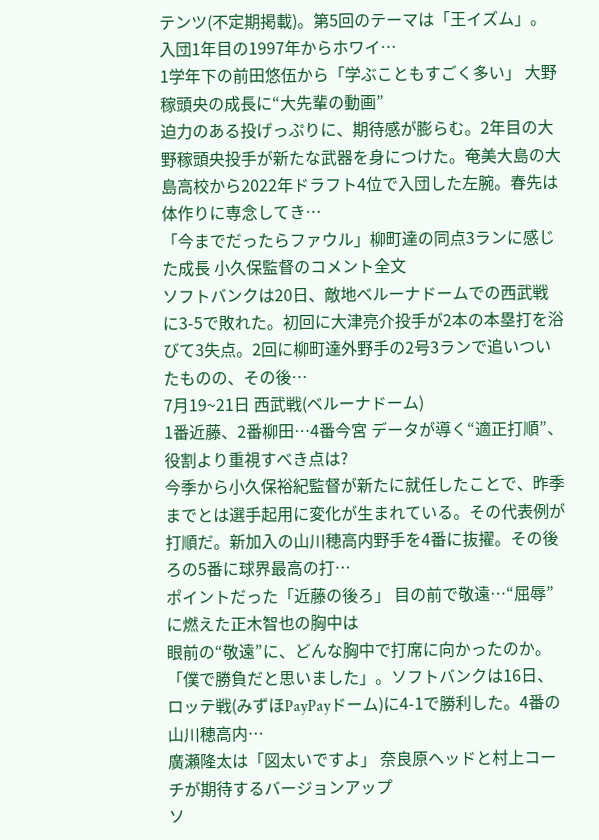テンツ(不定期掲載)。第5回のテーマは「王イズム」。入団1年目の1997年からホワイ…
1学年下の前田悠伍から「学ぶこともすごく多い」 大野稼頭央の成長に“大先輩の動画”
迫力のある投げっぷりに、期待感が膨らむ。2年目の大野稼頭央投手が新たな武器を身につけた。奄美大島の大島高校から2022年ドラフト4位で入団した左腕。春先は体作りに専念してき…
「今までだったらファウル」柳町達の同点3ランに感じた成長 小久保監督のコメント全文
ソフトバンクは20日、敵地ベルーナドームでの西武戦に3-5で敗れた。初回に大津亮介投手が2本の本塁打を浴びて3失点。2回に柳町達外野手の2号3ランで追いついたものの、その後…
7月19~21日 西武戦(ベルーナドーム)
1番近藤、2番柳田…4番今宮 データが導く“適正打順”、役割より重視すべき点は?
今季から小久保裕紀監督が新たに就任したことで、昨季までとは選手起用に変化が生まれている。その代表例が打順だ。新加入の山川穂高内野手を4番に抜擢。その後ろの5番に球界最高の打…
ポイントだった「近藤の後ろ」 目の前で敬遠…“屈辱”に燃えた正木智也の胸中は
眼前の“敬遠”に、どんな胸中で打席に向かったのか。「僕で勝負だと思いました」。ソフトバンクは16日、ロッテ戦(みずほPayPayドーム)に4-1で勝利した。4番の山川穂高内…
廣瀬隆太は「図太いですよ」 奈良原ヘッドと村上コーチが期待するバージョンアップ
ソ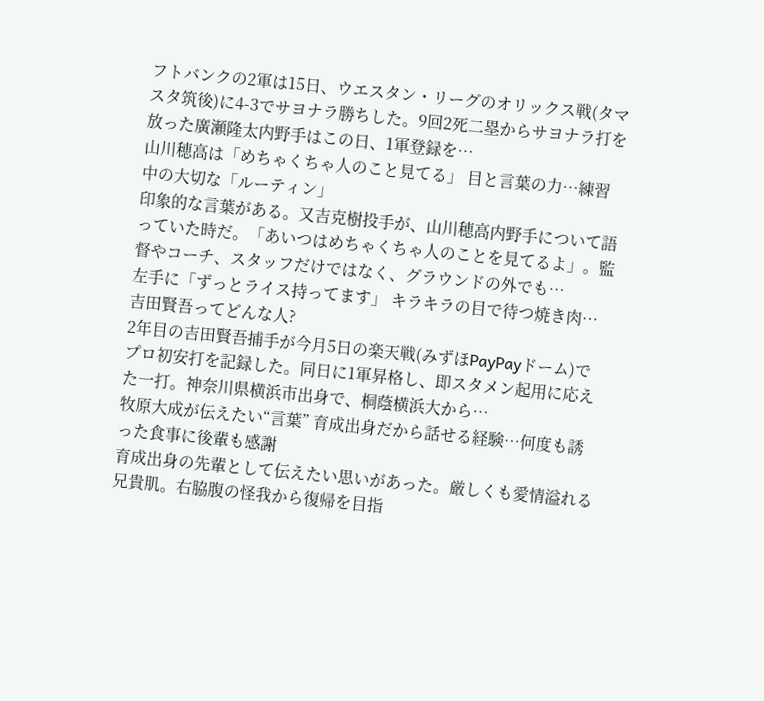フトバンクの2軍は15日、ウエスタン・リーグのオリックス戦(タマスタ筑後)に4-3でサヨナラ勝ちした。9回2死二塁からサヨナラ打を放った廣瀬隆太内野手はこの日、1軍登録を…
山川穂高は「めちゃくちゃ人のこと見てる」 目と言葉の力…練習中の大切な「ルーティン」
印象的な言葉がある。又吉克樹投手が、山川穂高内野手について語っていた時だ。「あいつはめちゃくちゃ人のことを見てるよ」。監督やコーチ、スタッフだけではなく、グラウンドの外でも…
左手に「ずっとライス持ってます」 キラキラの目で待つ焼き肉…吉田賢吾ってどんな人?
2年目の吉田賢吾捕手が今月5日の楽天戦(みずほPayPayドーム)でプロ初安打を記録した。同日に1軍昇格し、即スタメン起用に応えた一打。神奈川県横浜市出身で、桐蔭横浜大から…
牧原大成が伝えたい“言葉” 育成出身だから話せる経験…何度も誘った食事に後輩も感謝
育成出身の先輩として伝えたい思いがあった。厳しくも愛情溢れる兄貴肌。右脇腹の怪我から復帰を目指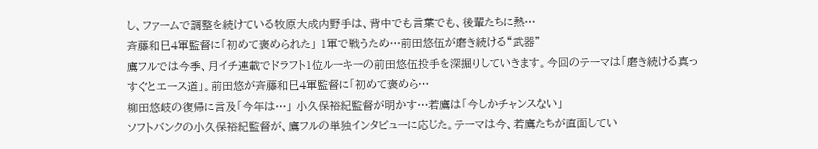し、ファームで調整を続けている牧原大成内野手は、背中でも言葉でも、後輩たちに熱…
斉藤和巳4軍監督に「初めて褒められた」 1軍で戦うため…前田悠伍が磨き続ける“武器”
鷹フルでは今季、月イチ連載でドラフト1位ルーキーの前田悠伍投手を深掘りしていきます。今回のテーマは「磨き続ける真っすぐとエース道」。前田悠が斉藤和巳4軍監督に「初めて褒めら…
柳田悠岐の復帰に言及「今年は…」 小久保裕紀監督が明かす…若鷹は「今しかチャンスない」
ソフトバンクの小久保裕紀監督が、鷹フルの単独インタビューに応じた。テーマは今、若鷹たちが直面してい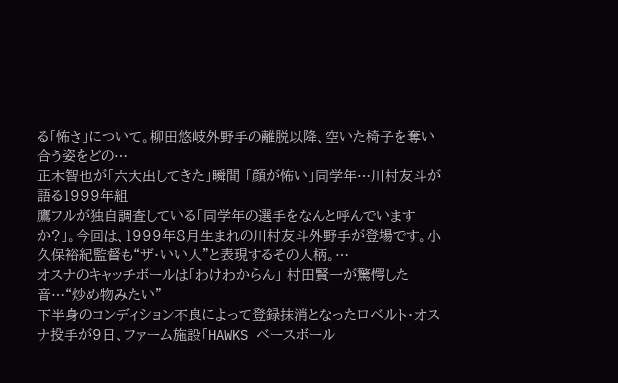る「怖さ」について。柳田悠岐外野手の離脱以降、空いた椅子を奪い合う姿をどの…
正木智也が「六大出してきた」瞬間 「顔が怖い」同学年…川村友斗が語る1999年組
鷹フルが独自調査している「同学年の選手をなんと呼んでいますか?」。今回は、1999年8月生まれの川村友斗外野手が登場です。小久保裕紀監督も“ザ・いい人”と表現するその人柄。…
オスナのキャッチボールは「わけわからん」 村田賢一が驚愕した音…“炒め物みたい”
下半身のコンディション不良によって登録抹消となったロベルト・オスナ投手が9日、ファーム施設「HAWKS ベースボール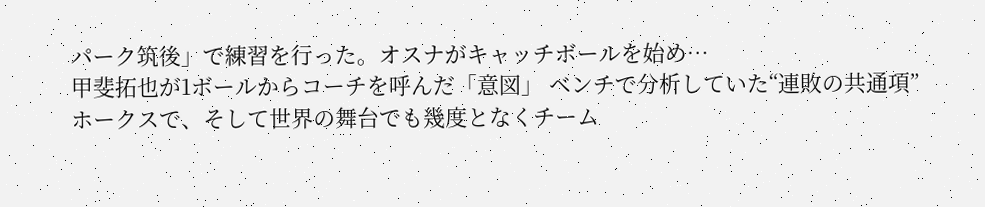パーク筑後」で練習を行った。オスナがキャッチボールを始め…
甲斐拓也が1ボールからコーチを呼んだ「意図」 ベンチで分析していた“連敗の共通項”
ホークスで、そして世界の舞台でも幾度となくチーム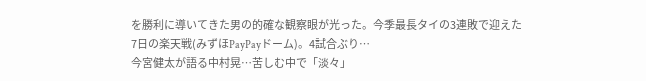を勝利に導いてきた男の的確な観察眼が光った。今季最長タイの3連敗で迎えた7日の楽天戦(みずほPayPayドーム)。4試合ぶり…
今宮健太が語る中村晃…苦しむ中で「淡々」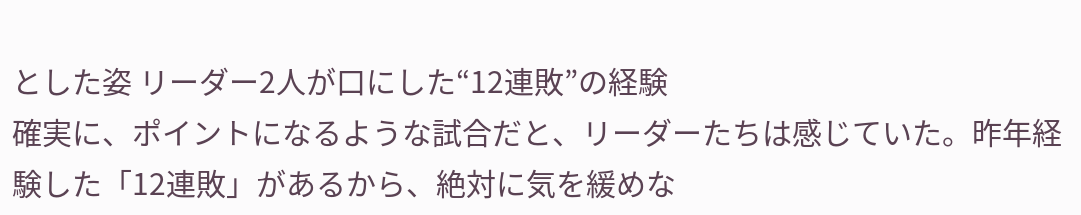とした姿 リーダー2人が口にした“12連敗”の経験
確実に、ポイントになるような試合だと、リーダーたちは感じていた。昨年経験した「12連敗」があるから、絶対に気を緩めな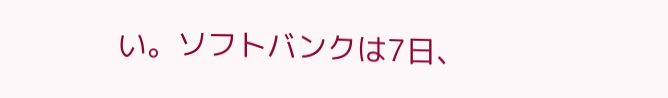い。ソフトバンクは7日、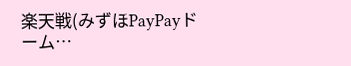楽天戦(みずほPayPayドーム…